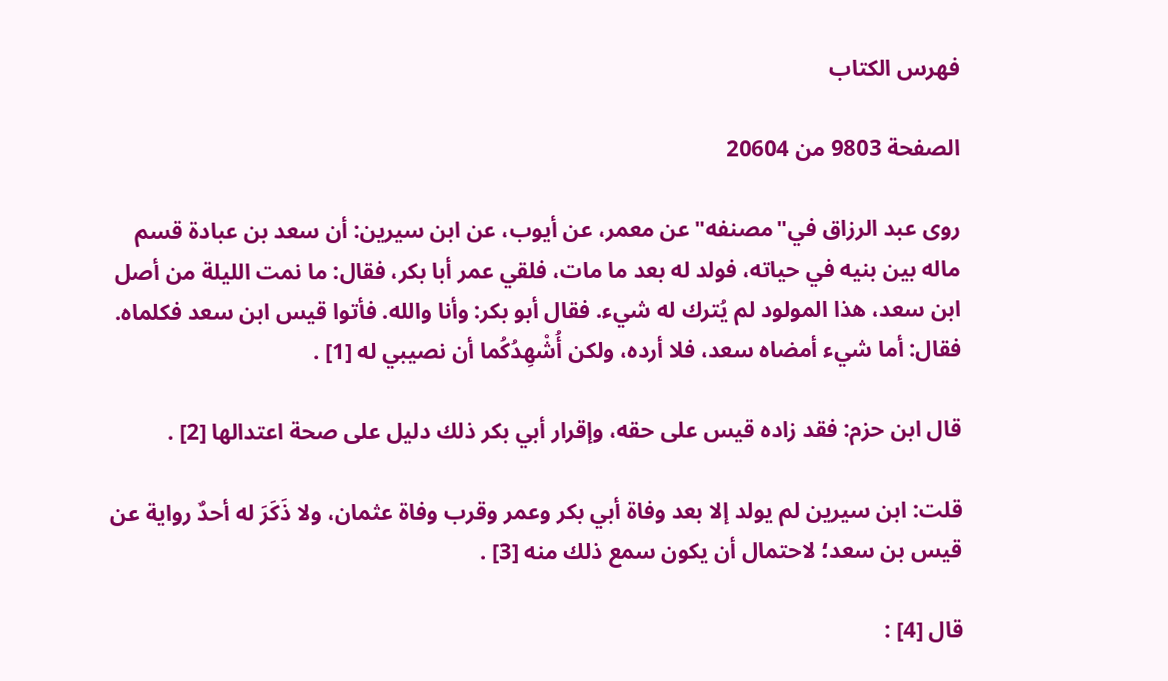فهرس الكتاب

الصفحة 9803 من 20604

روى عبد الرزاق في"مصنفه"عن معمر، عن أيوب، عن ابن سيرين: أن سعد بن عبادة قسم ماله بين بنيه في حياته، فولد له بعد ما مات، فلقي عمر أبا بكر، فقال: ما نمت الليلة من أصل ابن سعد، هذا المولود لم يُترك له شيء. فقال أبو بكر: وأنا والله. فأتوا قيس ابن سعد فكلماه. فقال: أما شيء أمضاه سعد، فلا أرده، ولكن أُشْهِدُكُما أن نصيبي له [1] .

قال ابن حزم: فقد زاده قيس على حقه، وإقرار أبي بكر ذلك دليل على صحة اعتدالها [2] .

قلت: ابن سيرين لم يولد إلا بعد وفاة أبي بكر وعمر وقرب وفاة عثمان، ولا ذَكَرَ له أحدٌ رواية عن قيس بن سعد؛ لاحتمال أن يكون سمع ذلك منه [3] .

قال [4] :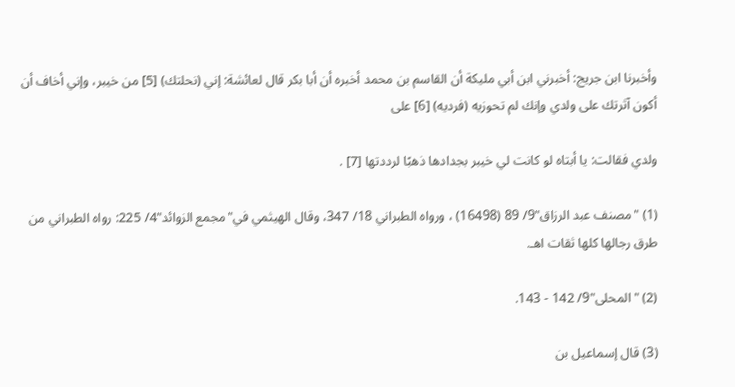وأخبرنا ابن جريج: أخبرني ابن أبي مليكة أن القاسم بن محمد أخبره أن أبا بكر قال لعائشة: إني (نحلتك) [5] من خيبر، وإني أخاف أن أكون آثرتك على ولدي وإنك لم تحوزيه (فرديه) [6] على

ولدي فقالت: يا أبتاه لو كانت لي خيبر بجدادها ذهبًا لرددتها [7] .

(1) "مصنف عبد الرزاق"9/ 89 (16498) ، ورواه الطبراني 18/ 347، وقال الهيثمي في"مجمع الزوائد"4/ 225: رواه الطبراني من طرق رجالها كلها ثقات اهـ.

(2) "المحلى"9/ 142 - 143.

(3) قال إسماعيل بن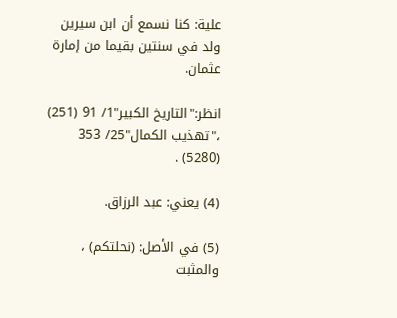علية: كنا نسمع أن ابن سيرين ولد في سنتين بقيما من إمارة عثمان.

انظر:"التاريخ الكبير"1/ 91 (251) ،"تهذيب الكمال"25/ 353 (5280) .

(4) يعني: عبد الرزاق.

(5) في الأصل: (نحلتكم) ، والمثبت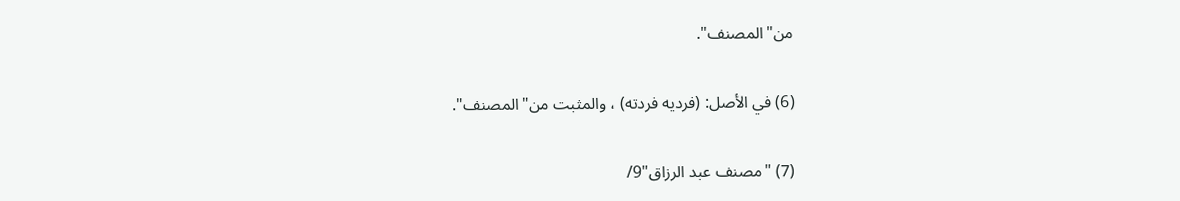من"المصنف".

(6) في الأصل: (فرديه فردته) ، والمثبت من"المصنف".

(7) "مصنف عبد الرزاق"9/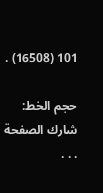101 (16508) .

حجم الخط:
شارك الصفحة
. . .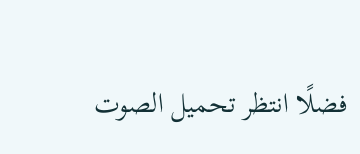فضلًا انتظر تحميل الصوت